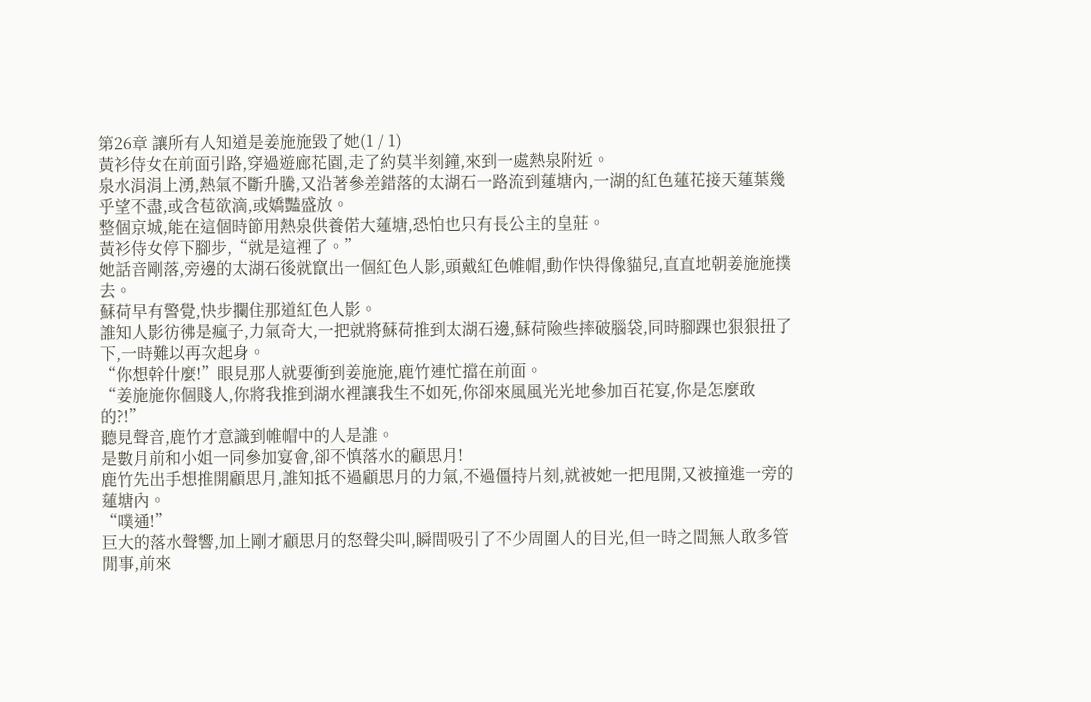第26章 讓所有人知道是姜施施毀了她(1 / 1)
黃衫侍女在前面引路,穿過遊廊花園,走了約莫半刻鐘,來到一處熱泉附近。
泉水涓涓上湧,熱氣不斷升騰,又沿著參差錯落的太湖石一路流到蓮塘內,一湖的紅色蓮花接天蓮葉幾乎望不盡,或含苞欲滴,或嬌豔盛放。
整個京城,能在這個時節用熱泉供養偌大蓮塘,恐怕也只有長公主的皇莊。
黃衫侍女停下腳步,“就是這裡了。”
她話音剛落,旁邊的太湖石後就竄出一個紅色人影,頭戴紅色帷帽,動作快得像貓兒,直直地朝姜施施撲去。
蘇荷早有警覺,快步攔住那道紅色人影。
誰知人影彷彿是瘋子,力氣奇大,一把就將蘇荷推到太湖石邊,蘇荷險些摔破腦袋,同時腳踝也狠狠扭了下,一時難以再次起身。
“你想幹什麼!”眼見那人就要衝到姜施施,鹿竹連忙擋在前面。
“姜施施你個賤人,你將我推到湖水裡讓我生不如死,你卻來風風光光地參加百花宴,你是怎麼敢的?!”
聽見聲音,鹿竹才意識到帷帽中的人是誰。
是數月前和小姐一同參加宴會,卻不慎落水的顧思月!
鹿竹先出手想推開顧思月,誰知抵不過顧思月的力氣,不過僵持片刻,就被她一把甩開,又被撞進一旁的蓮塘內。
“噗通!”
巨大的落水聲響,加上剛才顧思月的怒聲尖叫,瞬間吸引了不少周圍人的目光,但一時之間無人敢多管閒事,前來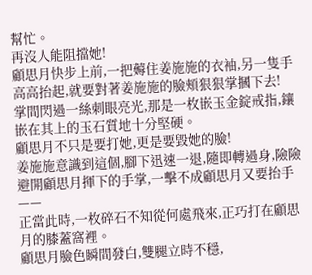幫忙。
再沒人能阻擋她!
顧思月快步上前,一把薅住姜施施的衣袖,另一隻手高高抬起,就要對著姜施施的臉頰狠狠掌摑下去!
掌間閃過一絲刺眼亮光,那是一枚嵌玉金錠戒指,鑲嵌在其上的玉石質地十分堅硬。
顧思月不只是要打她,更是要毀她的臉!
姜施施意識到這個,腳下迅速一退,隨即轉過身,險險避開顧思月揮下的手掌,一擊不成顧思月又要抬手——
正當此時,一枚碎石不知從何處飛來,正巧打在顧思月的膝蓋窩裡。
顧思月臉色瞬間發白,雙腿立時不穩,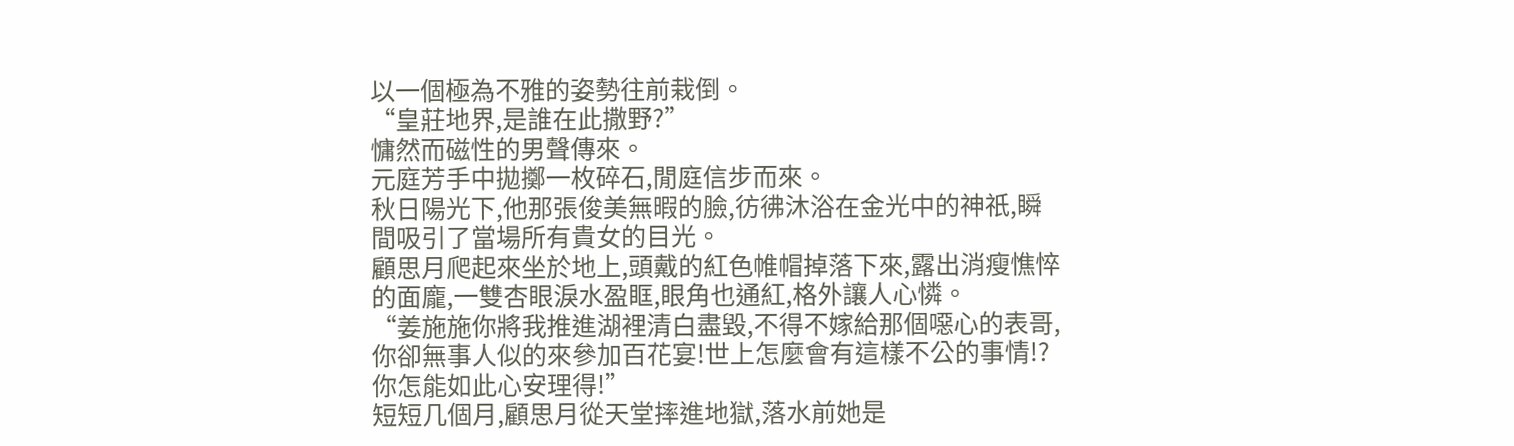以一個極為不雅的姿勢往前栽倒。
“皇莊地界,是誰在此撒野?”
慵然而磁性的男聲傳來。
元庭芳手中拋擲一枚碎石,閒庭信步而來。
秋日陽光下,他那張俊美無暇的臉,彷彿沐浴在金光中的神祇,瞬間吸引了當場所有貴女的目光。
顧思月爬起來坐於地上,頭戴的紅色帷帽掉落下來,露出消瘦憔悴的面龐,一雙杏眼淚水盈眶,眼角也通紅,格外讓人心憐。
“姜施施你將我推進湖裡清白盡毀,不得不嫁給那個噁心的表哥,你卻無事人似的來參加百花宴!世上怎麼會有這樣不公的事情!?你怎能如此心安理得!”
短短几個月,顧思月從天堂摔進地獄,落水前她是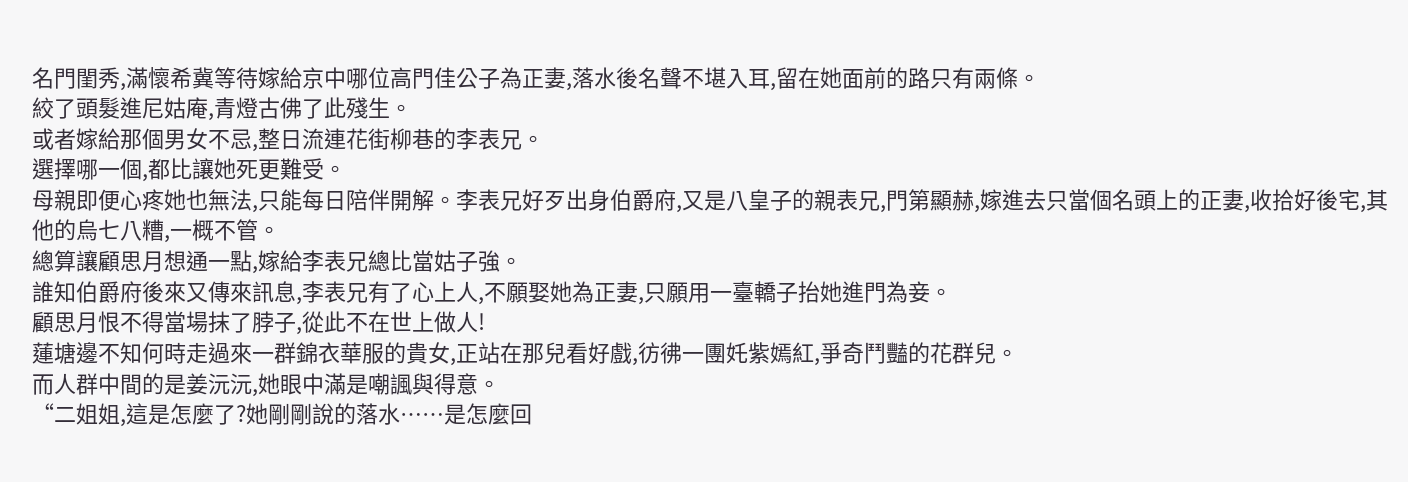名門閨秀,滿懷希冀等待嫁給京中哪位高門佳公子為正妻,落水後名聲不堪入耳,留在她面前的路只有兩條。
絞了頭髮進尼姑庵,青燈古佛了此殘生。
或者嫁給那個男女不忌,整日流連花街柳巷的李表兄。
選擇哪一個,都比讓她死更難受。
母親即便心疼她也無法,只能每日陪伴開解。李表兄好歹出身伯爵府,又是八皇子的親表兄,門第顯赫,嫁進去只當個名頭上的正妻,收拾好後宅,其他的烏七八糟,一概不管。
總算讓顧思月想通一點,嫁給李表兄總比當姑子強。
誰知伯爵府後來又傳來訊息,李表兄有了心上人,不願娶她為正妻,只願用一臺轎子抬她進門為妾。
顧思月恨不得當場抹了脖子,從此不在世上做人!
蓮塘邊不知何時走過來一群錦衣華服的貴女,正站在那兒看好戲,彷彿一團奼紫嫣紅,爭奇鬥豔的花群兒。
而人群中間的是姜沅沅,她眼中滿是嘲諷與得意。
“二姐姐,這是怎麼了?她剛剛說的落水……是怎麼回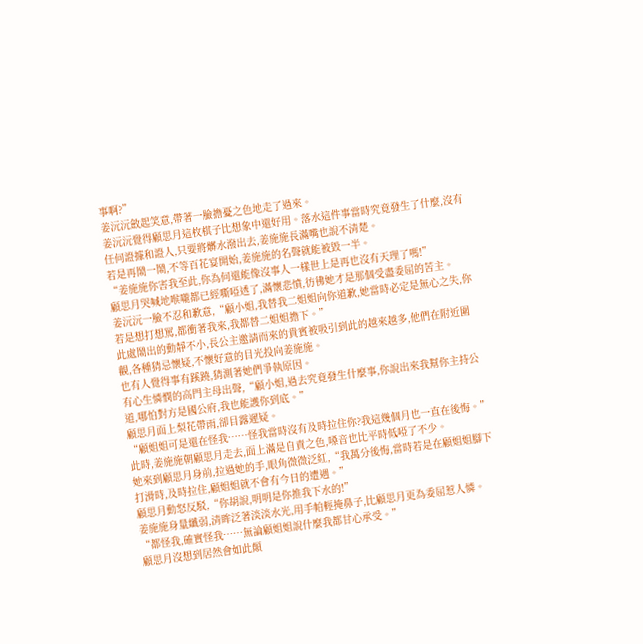事啊?”
姜沅沅斂起笑意,帶著一臉擔憂之色地走了過來。
姜沅沅覺得顧思月這枚棋子比想象中還好用。落水這件事當時究竟發生了什麼,沒有任何證據和證人,只要將髒水潑出去,姜施施長滿嘴也說不清楚。
若是再鬧一鬧,不等百花宴開始,姜施施的名聲就能被毀一半。
“姜施施你害我至此,你為何還能像沒事人一樣世上是再也沒有天理了嗎!”
顧思月哭喊地喉嚨都已經嘶啞透了,滿懷悲憤,彷彿她才是那個受盡委屈的苦主。
姜沅沅一臉不忍和歉意,“顧小姐,我替我二姐姐向你道歉,她當時必定是無心之失,你若是想打想罵,都衝著我來,我都替二姐姐擔下。”
此處鬧出的動靜不小,長公主邀請而來的貴賓被吸引到此的越來越多,他們在附近圍觀,各種猜忌懷疑,不懷好意的目光投向姜施施。
也有人覺得事有蹊蹺,猜測著她們爭執原因。
有心生憐憫的高門主母出聲,“顧小姐,過去究竟發生什麼事,你說出來我幫你主持公道,哪怕對方是國公府,我也能護你到底。”
顧思月面上梨花帶雨,卻目露遲疑。
“顧姐姐可是還在怪我……怪我當時沒有及時拉住你?我這幾個月也一直在後悔。”
此時,姜施施朝顧思月走去,面上滿是自責之色,嗓音也比平時低啞了不少。
她來到顧思月身前,拉過她的手,眼角微微泛紅,“我萬分後悔,當時若是在顧姐姐腳下打滑時,及時拉住,顧姐姐就不會有今日的遭遇。”
顧思月動怒反駁,“你胡說,明明是你推我下水的!”
姜施施身量纖弱,清眸泛著淡淡水光,用手帕輕掩鼻子,比顧思月更為委屈惹人憐。
“都怪我,確實怪我……無論顧姐姐說什麼我都甘心承受。”
顧思月沒想到居然會如此顛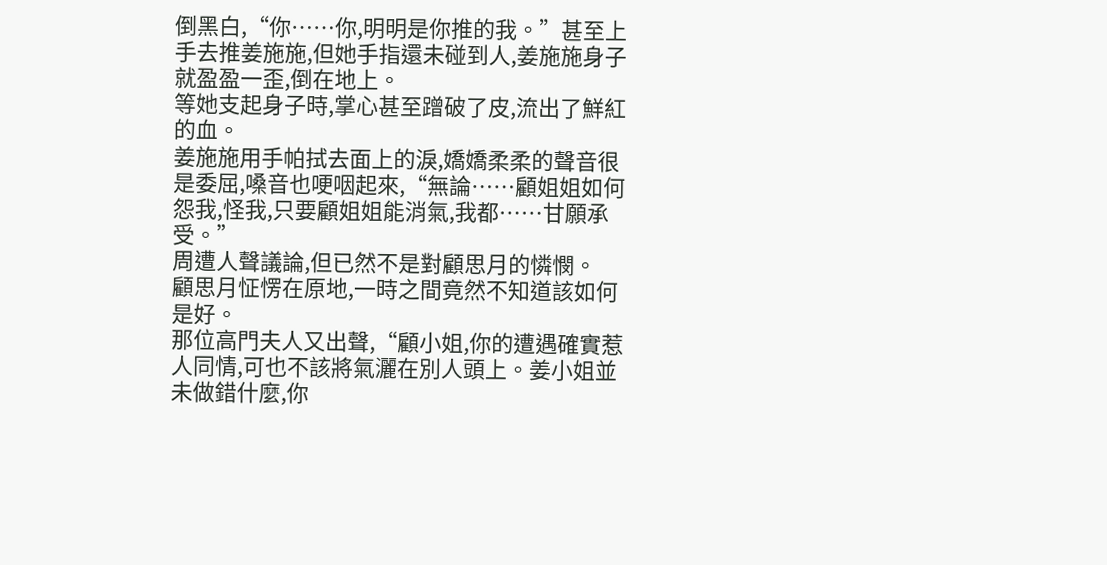倒黑白,“你……你,明明是你推的我。”甚至上手去推姜施施,但她手指還未碰到人,姜施施身子就盈盈一歪,倒在地上。
等她支起身子時,掌心甚至蹭破了皮,流出了鮮紅的血。
姜施施用手帕拭去面上的淚,嬌嬌柔柔的聲音很是委屈,嗓音也哽咽起來,“無論……顧姐姐如何怨我,怪我,只要顧姐姐能消氣,我都……甘願承受。”
周遭人聲議論,但已然不是對顧思月的憐憫。
顧思月怔愣在原地,一時之間竟然不知道該如何是好。
那位高門夫人又出聲,“顧小姐,你的遭遇確實惹人同情,可也不該將氣灑在別人頭上。姜小姐並未做錯什麼,你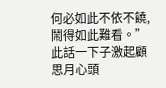何必如此不依不饒,鬧得如此難看。”
此話一下子激起顧思月心頭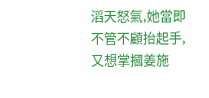滔天怒氣,她當即不管不顧抬起手,又想掌摑姜施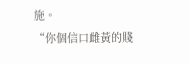施。
“你個信口雌黃的賤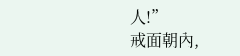人!”
戒面朝內,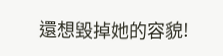還想毀掉她的容貌!